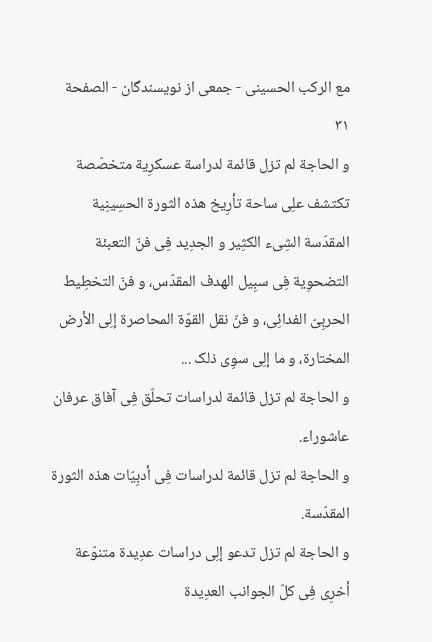مع الركب الحسينى - جمعی از نویسندگان - الصفحة ٣١
و الحاجة لم تزل قائمة لدراسة عسکرِیة متخصّصة تکتشف علِی ساحة تأرِیخ هذه الثورة الحسِینِیة المقدّسة الشِیء الکثِیر و الجدِید فِی فنّ التعبئة التضحوِیة فِی سبِیل الهدف المقدّس، و فنّ التخطِیط الحربِیّ الفدائِی، و فنّ نقل القوّة المحاصرة إلِی الأرض المختارة، و ما إلِی سوِی ذلک ...
و الحاجة لم تزل قائمة لدراسات تحلّق فِی آفاق عرفان عاشوراء.
و الحاجة لم تزل قائمة لدراسات فِی أدبِیّات هذه الثورة المقدّسة.
و الحاجة لم تزل تدعو إلِی دراسات عدِیدة متنوّعة أخرِی فِی کلّ الجوانب العدِیدة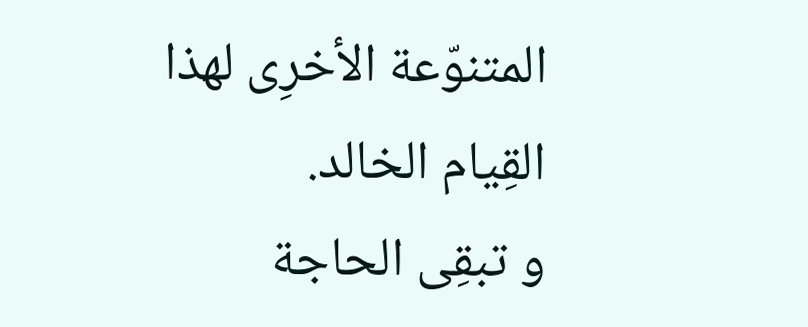المتنوّعة الأخرِی لهذا القِیام الخالد.
و تبقِی الحاجة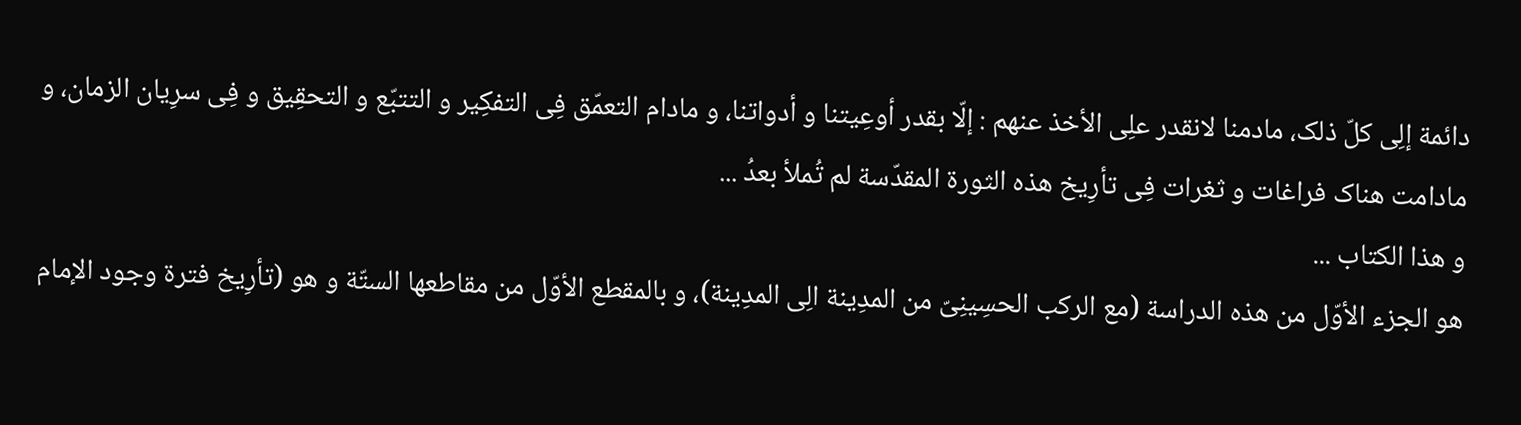دائمة إلِی کلّ ذلک، مادمنا لانقدر علِی الأخذ عنهم : إلّا بقدر أوعِیتنا و أدواتنا، و مادام التعمّق فِی التفکِیر و التتبّع و التحقِیق و فِی سرِیان الزمان، و مادامت هناک فراغات و ثغرات فِی تأرِیخ هذه الثورة المقدّسة لم تُملأ بعدُ ...
و هذا الکتاب ...
هو الجزء الأوّل من هذه الدراسة (مع الرکب الحسِینِیّ من المدِینة الِی المدِینة)، و بالمقطع الأوّل من مقاطعها الستّة و هو (تأرِیخ فترة وجود الإمام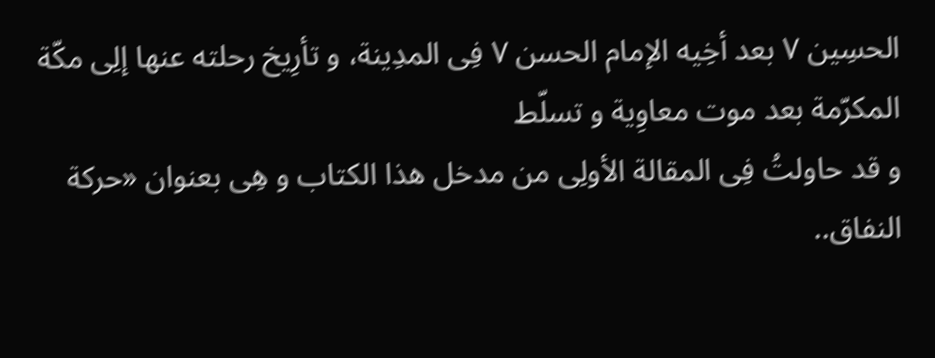الحسِین ٧ بعد أخِیه الإمام الحسن ٧ فِی المدِینة، و تأرِیخ رحلته عنها إلِی مکّة المکرّمة بعد موت معاوِیة و تسلّط
و قد حاولتُ فِی المقالة الأولِی من مدخل هذا الکتاب و هِی بعنوان «حرکة النفاق..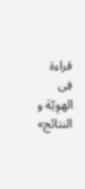قراءة فِی الهوِیّة و النتائج»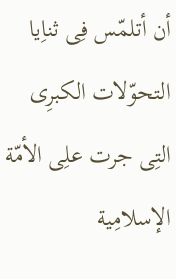أن أتلمّس فِی ثناِیا التحوّلات الکبرِی التِی جرت علِی الأمّة الإسلامِیة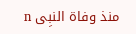منذ وفاة النبِی n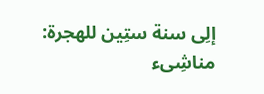إلِی سنة ستِین للهجرة: مناشِیء